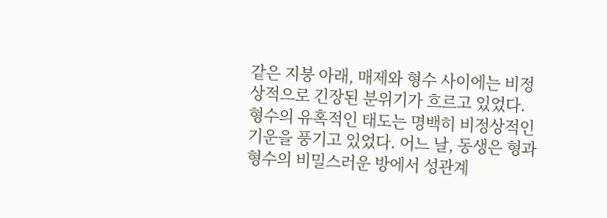같은 지붕 아래, 매제와 형수 사이에는 비정상적으로 긴장된 분위기가 흐르고 있었다. 형수의 유혹적인 태도는 명백히 비정상적인 기운을 풍기고 있었다. 어느 날, 동생은 형과 형수의 비밀스러운 방에서 성관계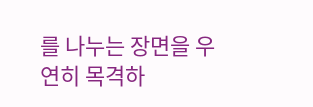를 나누는 장면을 우연히 목격하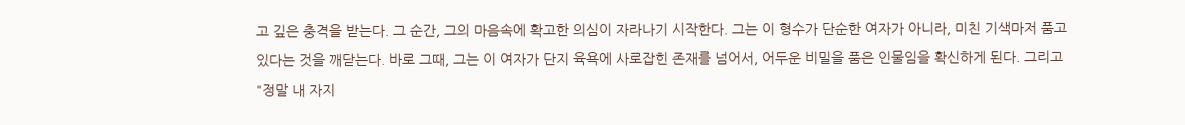고 깊은 충격을 받는다. 그 순간, 그의 마음속에 확고한 의심이 자라나기 시작한다. 그는 이 형수가 단순한 여자가 아니라, 미친 기색마저 품고 있다는 것을 깨닫는다. 바로 그때, 그는 이 여자가 단지 육욕에 사로잡힌 존재를 넘어서, 어두운 비밀을 품은 인물임을 확신하게 된다. 그리고 "정말 내 자지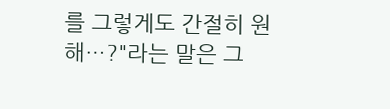를 그렇게도 간절히 원해…?"라는 말은 그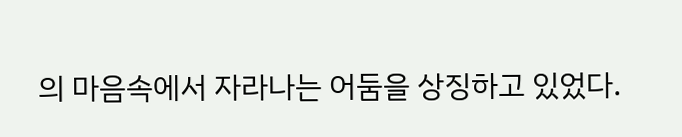의 마음속에서 자라나는 어둠을 상징하고 있었다.